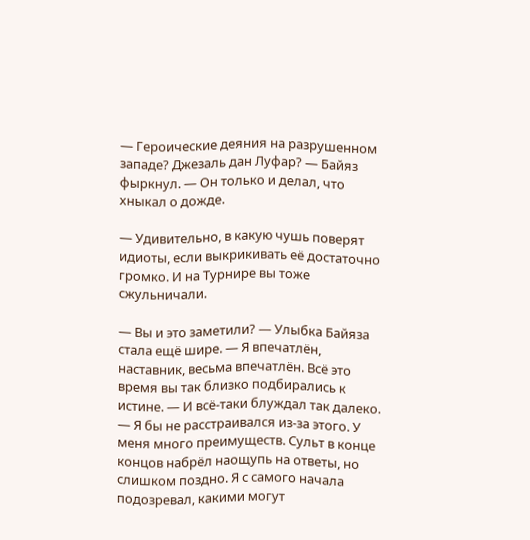— Героические деяния на разрушенном западе? Джезаль дан Луфар? — Байяз фыркнул. — Он только и делал, что хныкал о дожде.

— Удивительно, в какую чушь поверят идиоты, если выкрикивать её достаточно громко. И на Турнире вы тоже сжульничали.

— Вы и это заметили? — Улыбка Байяза стала ещё шире. — Я впечатлён, наставник, весьма впечатлён. Всё это время вы так близко подбирались к истине. — И всё-таки блуждал так далеко. — Я бы не расстраивался из-за этого. У меня много преимуществ. Сульт в конце концов набрёл наощупь на ответы, но слишком поздно. Я с самого начала подозревал, какими могут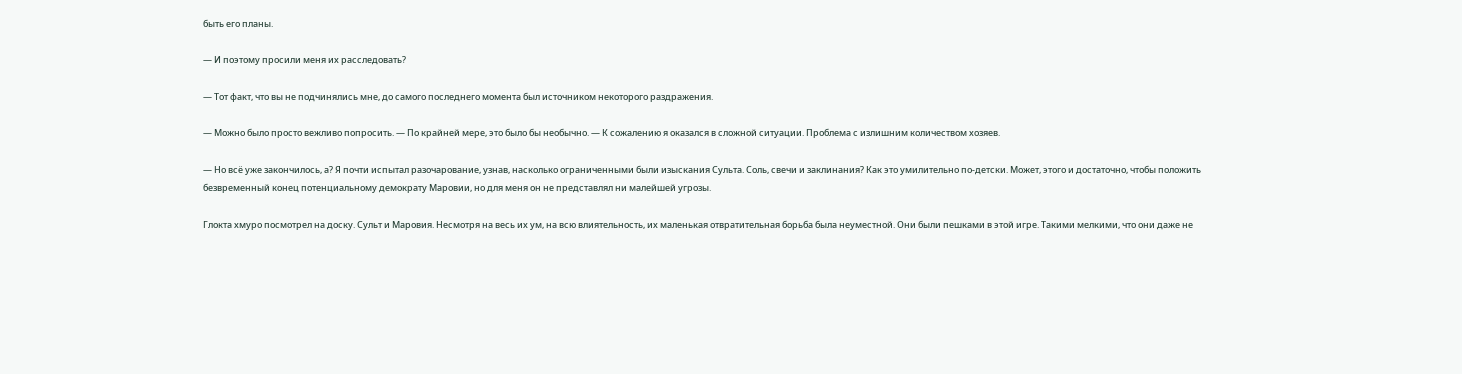быть его планы.

— И поэтому просили меня их расследовать?

— Тот факт, что вы не подчинялись мне, до самого последнего момента был источником некоторого раздражения.

— Можно было просто вежливо попросить. — По крайней мере, это было бы необычно. — К сожалению я оказался в сложной ситуации. Проблема с излишним количеством хозяев.

— Но всё уже закончилось, а? Я почти испытал разочарование, узнав, насколько ограниченными были изыскания Сульта. Соль, свечи и заклинания? Как это умилительно по-детски. Может, этого и достаточно, чтобы положить безвременный конец потенциальному демократу Маровии, но для меня он не представлял ни малейшей угрозы.

Глокта хмуро посмотрел на доску. Сульт и Маровия. Несмотря на весь их ум, на всю влиятельность, их маленькая отвратительная борьба была неуместной. Они были пешками в этой игре. Такими мелкими, что они даже не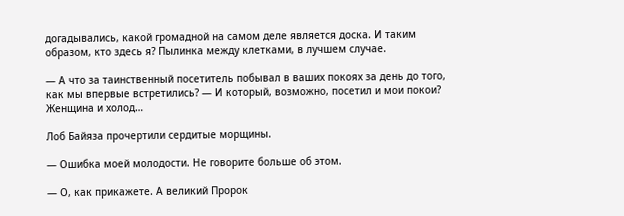догадывались, какой громадной на самом деле является доска. И таким образом, кто здесь я? Пылинка между клетками, в лучшем случае.

— А что за таинственный посетитель побывал в ваших покоях за день до того, как мы впервые встретились? — И который, возможно, посетил и мои покои? Женщина и холод…

Лоб Байяза прочертили сердитые морщины.

— Ошибка моей молодости. Не говорите больше об этом.

— О, как прикажете. А великий Пророк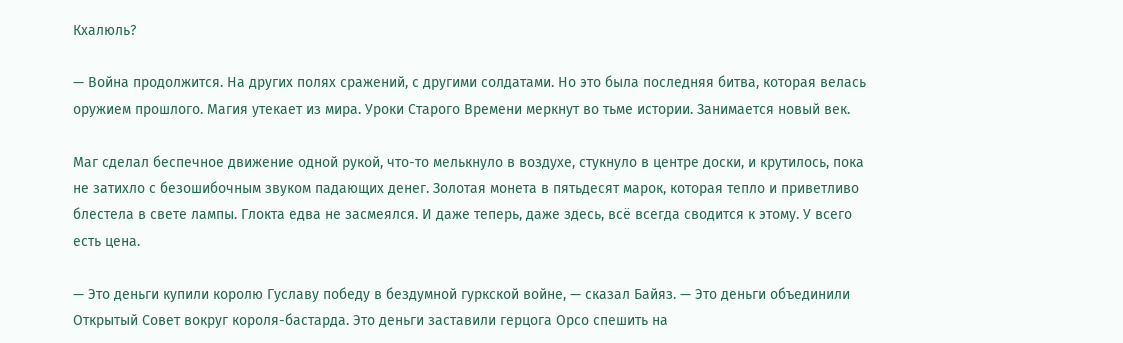Кхалюль?

— Война продолжится. На других полях сражений, с другими солдатами. Но это была последняя битва, которая велась оружием прошлого. Магия утекает из мира. Уроки Старого Времени меркнут во тьме истории. Занимается новый век.

Маг сделал беспечное движение одной рукой, что-то мелькнуло в воздухе, стукнуло в центре доски, и крутилось, пока не затихло с безошибочным звуком падающих денег. Золотая монета в пятьдесят марок, которая тепло и приветливо блестела в свете лампы. Глокта едва не засмеялся. И даже теперь, даже здесь, всё всегда сводится к этому. У всего есть цена.

— Это деньги купили королю Гуславу победу в бездумной гуркской войне, — сказал Байяз. — Это деньги объединили Открытый Совет вокруг короля-бастарда. Это деньги заставили герцога Орсо спешить на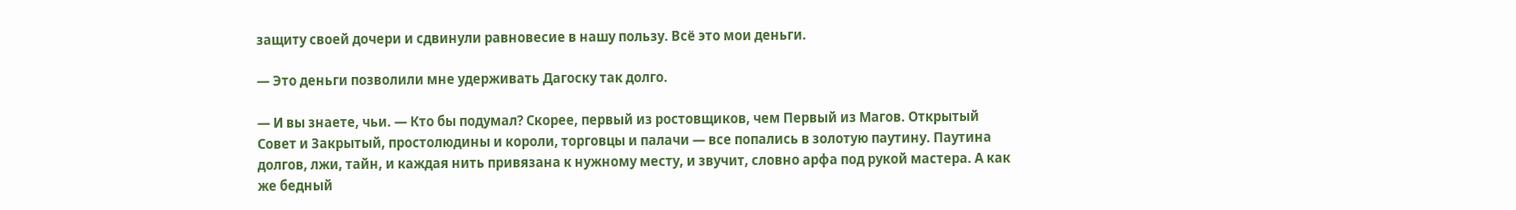защиту своей дочери и сдвинули равновесие в нашу пользу. Всё это мои деньги.

— Это деньги позволили мне удерживать Дагоску так долго.

— И вы знаете, чьи. — Кто бы подумал? Скорее, первый из ростовщиков, чем Первый из Магов. Открытый Совет и Закрытый, простолюдины и короли, торговцы и палачи — все попались в золотую паутину. Паутина долгов, лжи, тайн, и каждая нить привязана к нужному месту, и звучит, словно арфа под рукой мастера. А как же бедный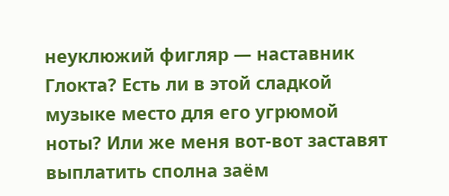неуклюжий фигляр — наставник Глокта? Есть ли в этой сладкой музыке место для его угрюмой ноты? Или же меня вот-вот заставят выплатить сполна заём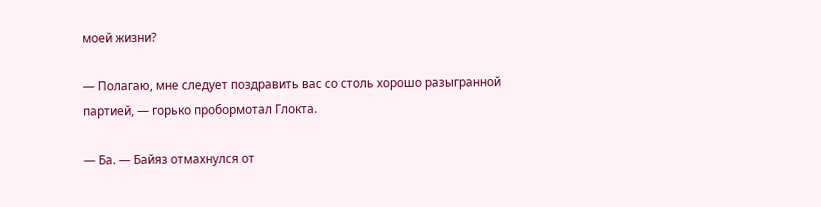моей жизни?

— Полагаю, мне следует поздравить вас со столь хорошо разыгранной партией, — горько пробормотал Глокта.

— Ба. — Байяз отмахнулся от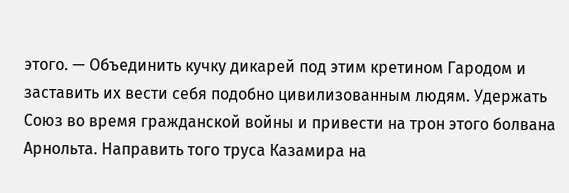этого. — Объединить кучку дикарей под этим кретином Гародом и заставить их вести себя подобно цивилизованным людям. Удержать Союз во время гражданской войны и привести на трон этого болвана Арнольта. Направить того труса Казамира на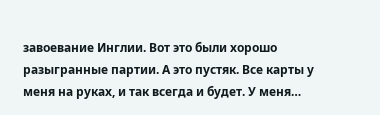завоевание Инглии. Вот это были хорошо разыгранные партии. А это пустяк. Все карты у меня на руках, и так всегда и будет. У меня…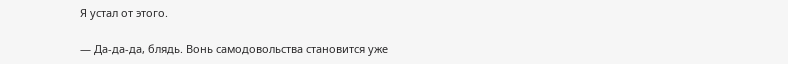Я устал от этого.

— Да-да-да, блядь. Вонь самодовольства становится уже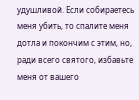удушливой. Если собираетесь меня убить, то спалите меня дотла и покончим с этим, но, ради всего святого, избавьте меня от вашего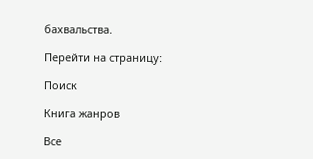бахвальства.

Перейти на страницу:

Поиск

Книга жанров

Все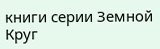книги серии Земной Круг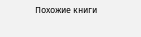Похожие книги